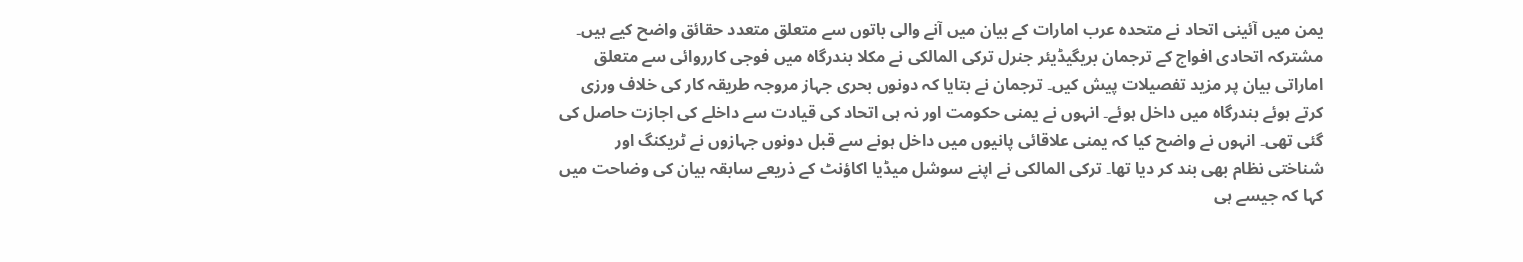یمن میں آئینی اتحاد نے متحدہ عرب امارات کے بیان میں آنے والی باتوں سے متعلق متعدد حقائق واضح کیے ہیں۔ مشترکہ اتحادی افواج کے ترجمان بریگیڈیئر جنرل ترکی المالکی نے مکلا بندرگاہ میں فوجی کارروائی سے متعلق اماراتی بیان پر مزید تفصیلات پیش کیں۔ ترجمان نے بتایا کہ دونوں بحری جہاز مروجہ طریقہ کار کی خلاف ورزی کرتے ہوئے بندرگاہ میں داخل ہوئے۔ انہوں نے یمنی حکومت اور نہ ہی اتحاد کی قیادت سے داخلے کی اجازت حاصل کی گئی تھی۔ انہوں نے واضح کیا کہ یمنی علاقائی پانیوں میں داخل ہونے سے قبل دونوں جہازوں نے ٹریکنگ اور شناختی نظام بھی بند کر دیا تھا۔ ترکی المالکی نے اپنے سوشل میڈیا اکاؤنٹ کے ذریعے سابقہ بیان کی وضاحت میں کہا کہ جیسے ہی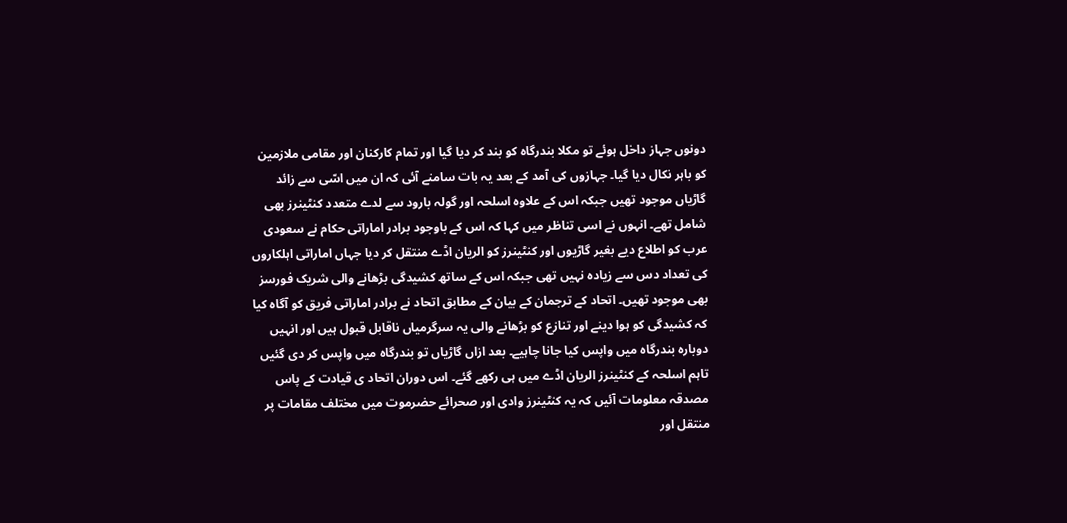دونوں جہاز داخل ہوئے تو مکلا بندرگاہ کو بند کر دیا گیا اور تمام کارکنان اور مقامی ملازمین کو باہر نکال دیا گیا۔ جہازوں کی آمد کے بعد یہ بات سامنے آئی کہ ان میں اسّی سے زائد گاڑیاں موجود تھیں جبکہ اس کے علاوہ اسلحہ اور گولہ بارود سے لدے متعدد کنٹینرز بھی شامل تھے۔ انہوں نے اسی تناظر میں کہا کہ اس کے باوجود برادر اماراتی حکام نے سعودی عرب کو اطلاع دیے بغیر گاڑیوں اور کنٹینرز کو الریان اڈے منتقل کر دیا جہاں اماراتی اہلکاروں کی تعداد دس سے زیادہ نہیں تھی جبکہ اس کے ساتھ کشیدگی بڑھانے والی شریک فورسز بھی موجود تھیں۔ اتحاد کے ترجمان کے بیان کے مطابق اتحاد نے برادر اماراتی فریق کو آگاہ کیا کہ کشیدگی کو ہوا دینے اور تنازع کو بڑھانے والی یہ سرگرمیاں ناقابل قبول ہیں اور انہیں دوبارہ بندرگاہ میں واپس کیا جانا چاہیے۔ بعد ازاں گاڑیاں تو بندرگاہ میں واپس کر دی گئیں تاہم اسلحہ کے کنٹینرز الریان اڈے میں ہی رکھے گئے۔ اس دوران اتحاد ی قیادت کے پاس مصدقہ معلومات آئیں کہ یہ کنٹینرز وادی اور صحرائے حضرموت میں مختلف مقامات پر منتقل اور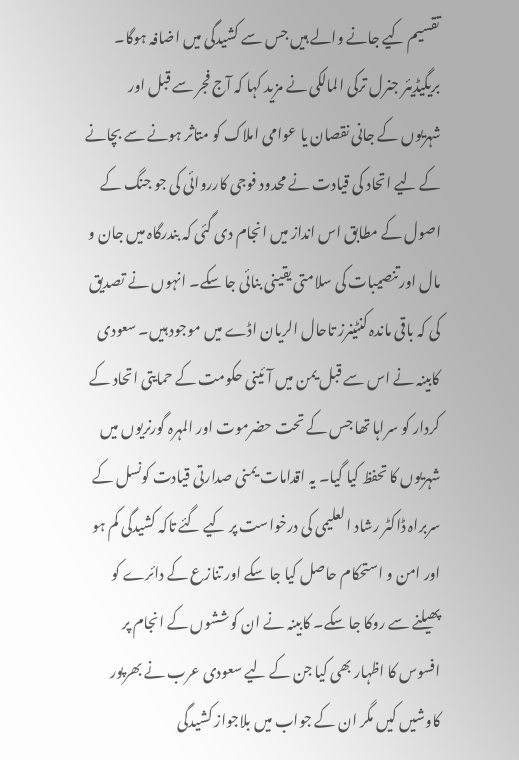تقسیم کیے جانے والے ہیں جس سے کشیدگی میں اضافہ ہوگا۔ بریگیڈیئر جنرل ترکی المالکی نے مزید کہا کہ آج فجر سے قبل اور شہریوں کے جانی نقصان یا عوامی املاک کو متاثر ہونے سے بچانے کے لیے اتحاد کی قیادت نے محدود فوجی کارروائی کی جو جنگ کے اصول کے مطابق اس انداز میں انجام دی گئی کہ بندرگاہ میں جان و مال اور تنصیبات کی سلامتی یقینی بنائی جا سکے۔ انہوں نے تصدیق کی کہ باقی ماندہ کنٹینرز تاحال الریان اڈے میں موجود ہیں۔ سعودی کابینہ نے اس سے قبل یمن میں آئینی حکومت کے حمایتی اتحاد کے کردار کو سراہا تھا جس کے تحت حضرموت اور المہرہ گورنریوں میں شہریوں کا تحفظ کیا گیا۔ یہ اقدامات یمنی صدارتی قیادت کونسل کے سربراہ ڈاکٹر رشاد العلیمی کی درخواست پر کیے گئے تاکہ کشیدگی کم ہو اور امن و استحکام حاصل کیا جا سکے اور تنازع کے دائرے کو پھیلنے سے روکا جا سکے۔ کابینہ نے ان کوششوں کے انجام پر افسوس کا اظہار بھی کیا جن کے لیے سعودی عرب نے بھرپور کاوشیں کیں مگر ان کے جواب میں بلاجواز کشیدگی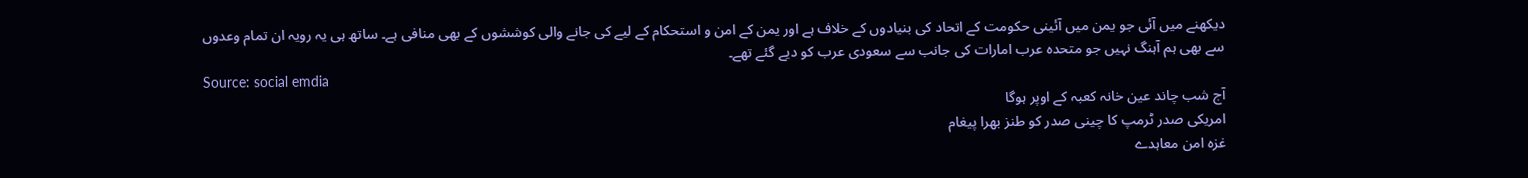دیکھنے میں آئی جو یمن میں آئینی حکومت کے اتحاد کی بنیادوں کے خلاف ہے اور یمن کے امن و استحکام کے لیے کی جانے والی کوششوں کے بھی منافی ہے۔ ساتھ ہی یہ رویہ ان تمام وعدوں سے بھی ہم آہنگ نہیں جو متحدہ عرب امارات کی جانب سے سعودی عرب کو دیے گئے تھے۔
Source: social emdia
آج شب چاند عین خانہ کعبہ کے اوپر ہوگا
امریکی صدر ٹرمپ کا چینی صدر کو طنز بھرا پیغام
غزہ امن معاہدے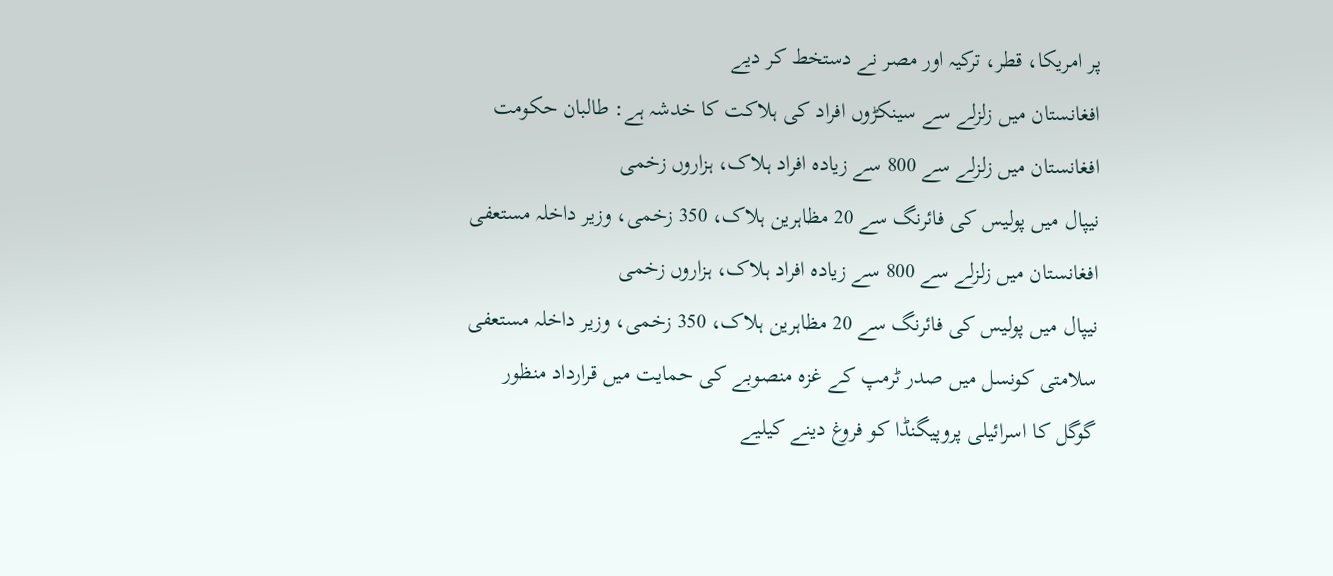پر امریکا، قطر، ترکیہ اور مصر نے دستخط کر دیے
افغانستان میں زلزلے سے سینکڑوں افراد کی ہلاکت کا خدشہ ہے: طالبان حکومت
افغانستان میں زلزلے سے 800 سے زیادہ افراد ہلاک، ہزاروں زخمی
نیپال میں پولیس کی فائرنگ سے 20 مظاہرین ہلاک، 350 زخمی، وزیر داخلہ مستعفی
افغانستان میں زلزلے سے 800 سے زیادہ افراد ہلاک، ہزاروں زخمی
نیپال میں پولیس کی فائرنگ سے 20 مظاہرین ہلاک، 350 زخمی، وزیر داخلہ مستعفی
سلامتی کونسل میں صدر ٹرمپ کے غزہ منصوبے کی حمایت میں قرارداد منظور
گوگل کا اسرائیلی پروپیگنڈا کو فروغ دینے کیلیے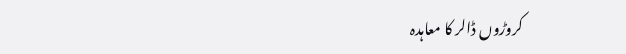کروڑوں ڈالر کا معاہدہ